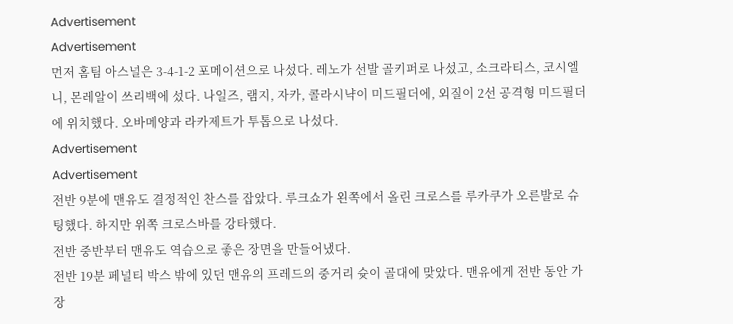Advertisement
Advertisement
먼저 홈팀 아스널은 3-4-1-2 포메이션으로 나섰다. 레노가 선발 골키퍼로 나섰고, 소크라티스, 코시엘니, 몬레알이 쓰리백에 섰다. 나일즈, 램지, 자카, 콜라시냑이 미드필더에, 외질이 2선 공격형 미드필더에 위치했다. 오바메양과 라카제트가 투톱으로 나섰다.
Advertisement
Advertisement
전반 9분에 맨유도 결정적인 찬스를 잡았다. 루크쇼가 왼쪽에서 올린 크로스를 루카쿠가 오른발로 슈팅했다. 하지만 위쪽 크로스바를 강타했다.
전반 중반부터 맨유도 역습으로 좋은 장면을 만들어냈다.
전반 19분 페널티 박스 밖에 있던 맨유의 프레드의 중거리 슛이 골대에 맞았다. 맨유에게 전반 동안 가장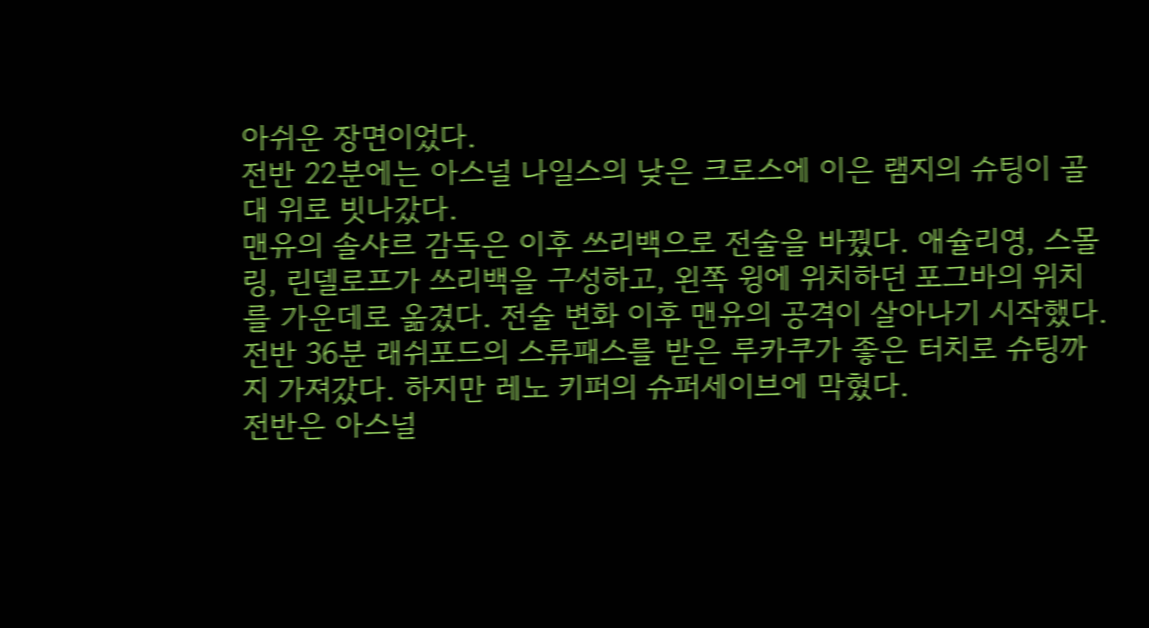아쉬운 장면이었다.
전반 22분에는 아스널 나일스의 낮은 크로스에 이은 램지의 슈팅이 골대 위로 빗나갔다.
맨유의 솔샤르 감독은 이후 쓰리백으로 전술을 바꿨다. 애슐리영, 스몰링, 린델로프가 쓰리백을 구성하고, 왼쪽 윙에 위치하던 포그바의 위치를 가운데로 옮겼다. 전술 변화 이후 맨유의 공격이 살아나기 시작했다.
전반 36분 래쉬포드의 스류패스를 받은 루카쿠가 좋은 터치로 슈팅까지 가져갔다. 하지만 레노 키퍼의 슈퍼세이브에 막혔다.
전반은 아스널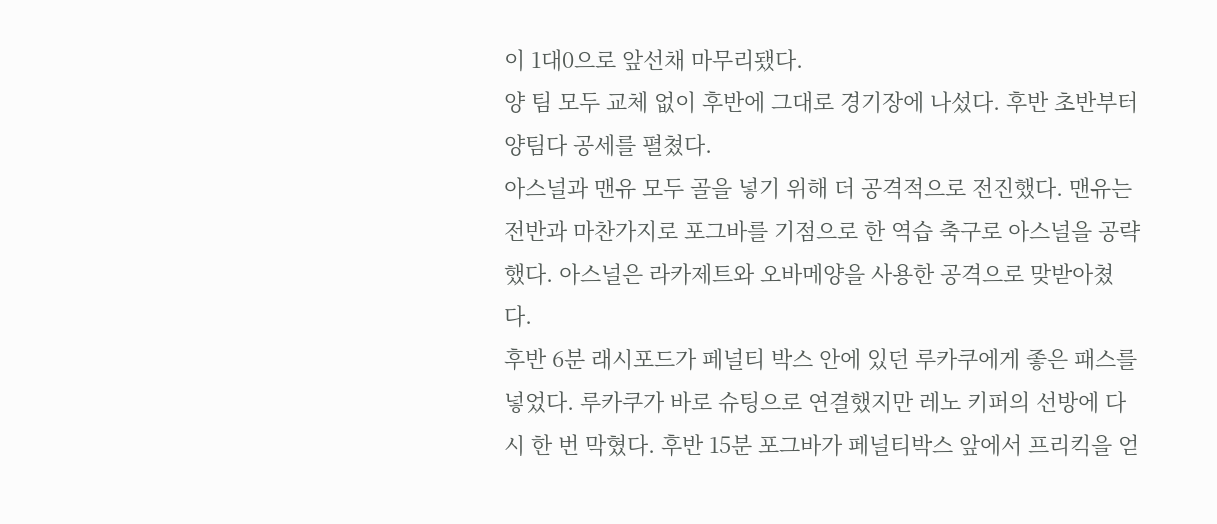이 1대0으로 앞선채 마무리됐다.
양 팀 모두 교체 없이 후반에 그대로 경기장에 나섰다. 후반 초반부터 양팀다 공세를 펼쳤다.
아스널과 맨유 모두 골을 넣기 위해 더 공격적으로 전진했다. 맨유는 전반과 마찬가지로 포그바를 기점으로 한 역습 축구로 아스널을 공략했다. 아스널은 라카제트와 오바메양을 사용한 공격으로 맞받아쳤다.
후반 6분 래시포드가 페널티 박스 안에 있던 루카쿠에게 좋은 패스를 넣었다. 루카쿠가 바로 슈팅으로 연결했지만 레노 키퍼의 선방에 다시 한 번 막혔다. 후반 15분 포그바가 페널티박스 앞에서 프리킥을 얻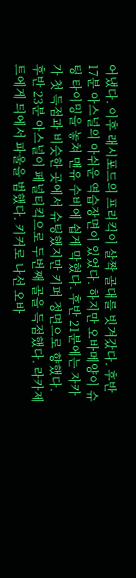어냈다. 이후 래시포드의 프리킥이 살짝 골대를 빗겨갔다. 후반 17분 아스널의 아쉬운 역습장면이 있었다. 하지만 오바메양이 슈팅 타이밍을 놓쳐 맨유 수비에 쉽게 막혔다. 후반 21분에는 자카가 첫 득점과 비슷한 곳에서 슈팅했지만 키퍼 정면으로 향했다.
후반 23분 아스널이 페널티킥으로 두번째 골을 득점했다. 라카제트에게 듸에서 파울을 범했다. 키커로 나선 오바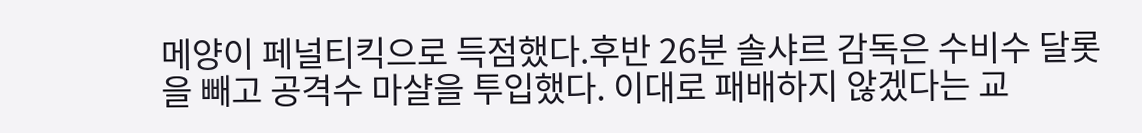메양이 페널티킥으로 득점했다.후반 26분 솔샤르 감독은 수비수 달롯을 빼고 공격수 마샬을 투입했다. 이대로 패배하지 않겠다는 교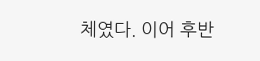체였다. 이어 후반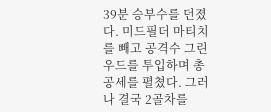39분 승부수를 던졌다. 미드필더 마티치를 빼고 공격수 그린우드를 투입하며 총공세를 펼쳤다. 그러나 결국 2골차를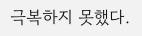극복하지 못했다.